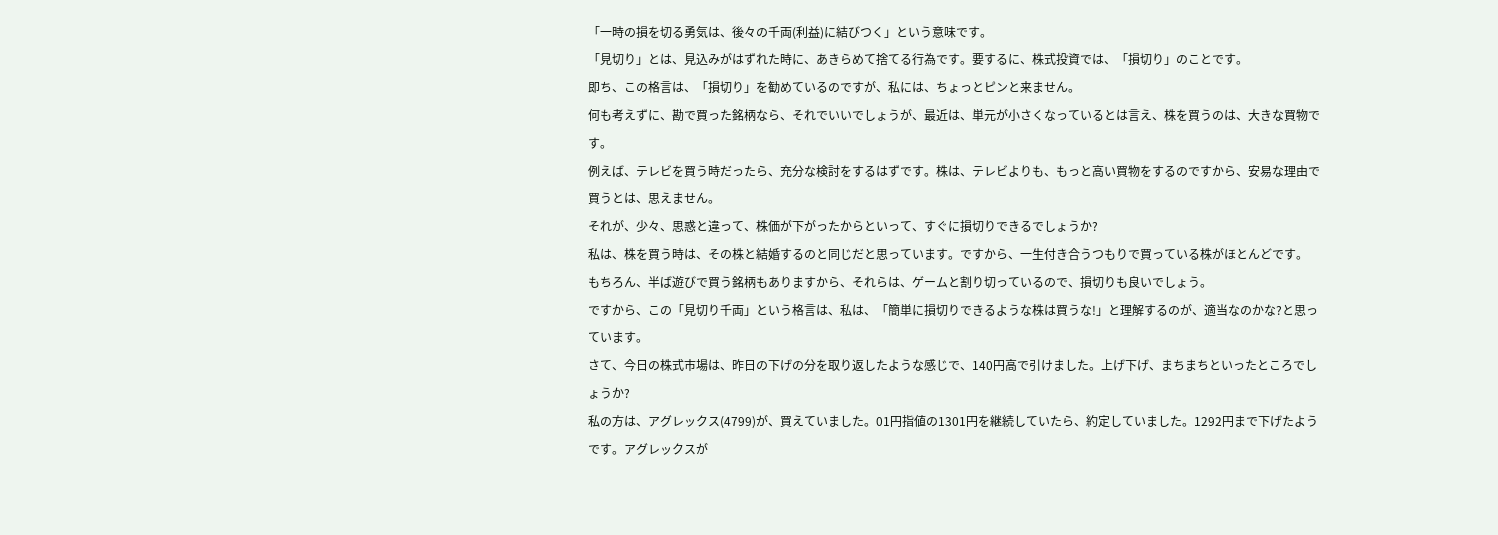「一時の損を切る勇気は、後々の千両(利益)に結びつく」という意味です。
「見切り」とは、見込みがはずれた時に、あきらめて捨てる行為です。要するに、株式投資では、「損切り」のことです。
即ち、この格言は、「損切り」を勧めているのですが、私には、ちょっとピンと来ません。
何も考えずに、勘で買った銘柄なら、それでいいでしょうが、最近は、単元が小さくなっているとは言え、株を買うのは、大きな買物です。
例えば、テレビを買う時だったら、充分な検討をするはずです。株は、テレビよりも、もっと高い買物をするのですから、安易な理由で買うとは、思えません。
それが、少々、思惑と違って、株価が下がったからといって、すぐに損切りできるでしょうか?
私は、株を買う時は、その株と結婚するのと同じだと思っています。ですから、一生付き合うつもりで買っている株がほとんどです。
もちろん、半ば遊びで買う銘柄もありますから、それらは、ゲームと割り切っているので、損切りも良いでしょう。
ですから、この「見切り千両」という格言は、私は、「簡単に損切りできるような株は買うな!」と理解するのが、適当なのかな?と思っています。
さて、今日の株式市場は、昨日の下げの分を取り返したような感じで、140円高で引けました。上げ下げ、まちまちといったところでしょうか?
私の方は、アグレックス(4799)が、買えていました。01円指値の1301円を継続していたら、約定していました。1292円まで下げたようです。アグレックスが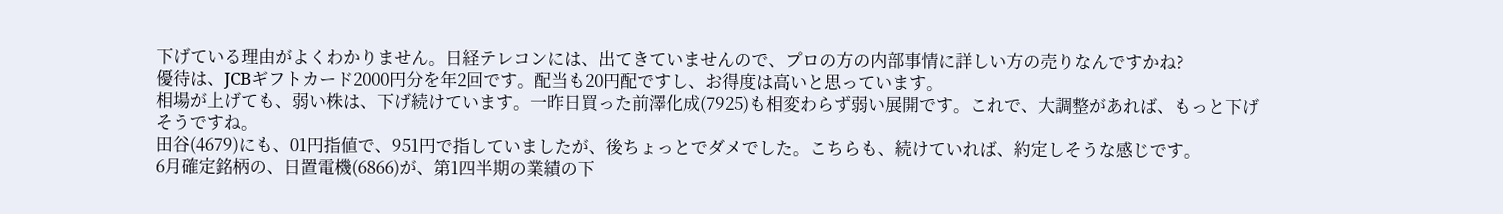下げている理由がよくわかりません。日経テレコンには、出てきていませんので、プロの方の内部事情に詳しい方の売りなんですかね?
優待は、JCBギフトカード2000円分を年2回です。配当も20円配ですし、お得度は高いと思っています。
相場が上げても、弱い株は、下げ続けています。一昨日買った前澤化成(7925)も相変わらず弱い展開です。これで、大調整があれば、もっと下げそうですね。
田谷(4679)にも、01円指値で、951円で指していましたが、後ちょっとでダメでした。こちらも、続けていれば、約定しそうな感じです。
6月確定銘柄の、日置電機(6866)が、第1四半期の業績の下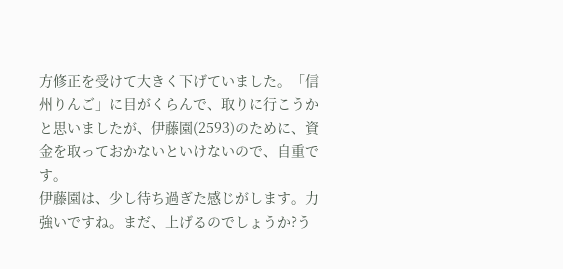方修正を受けて大きく下げていました。「信州りんご」に目がくらんで、取りに行こうかと思いましたが、伊藤園(2593)のために、資金を取っておかないといけないので、自重です。
伊藤園は、少し待ち過ぎた感じがします。力強いですね。まだ、上げるのでしょうか?う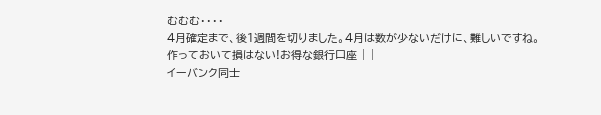むむむ・・・・
4月確定まで、後1週間を切りました。4月は数が少ないだけに、難しいですね。
作っておいて損はない!お得な銀行口座 | |
イーバンク同士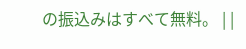の振込みはすべて無料。 | |